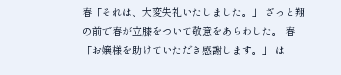春「それは、大変失礼いたしました。」 ざっと翔の前で春が立膝をついて敬意をあらわした。 春「お嬢様を助けていただき感謝します。」 は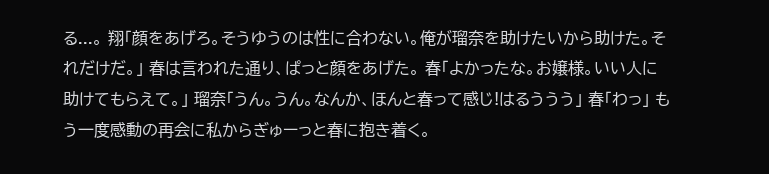る...。 翔「顔をあげろ。そうゆうのは性に合わない。俺が瑠奈を助けたいから助けた。それだけだ。」 春は言われた通り、ぱっと顔をあげた。 春「よかったな。お嬢様。いい人に助けてもらえて。」 瑠奈「うん。うん。なんか、ほんと春って感じ!はるううう」 春「わっ」 もう一度感動の再会に私からぎゅーっと春に抱き着く。